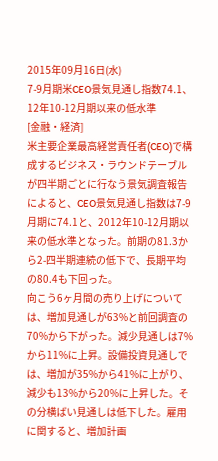2015年09月16日(水)
7-9月期米CEO景気見通し指数74.1、12年10-12月期以来の低水準
[金融・経済]
米主要企業最高経営責任者(CEO)で構成するビジネス・ラウンドテーブルが四半期ごとに行なう景気調査報告によると、CEO景気見通し指数は7-9月期に74.1と、2012年10-12月期以来の低水準となった。前期の81.3から2-四半期連続の低下で、長期平均の80.4も下回った。
向こう6ヶ月間の売り上げについては、増加見通しが63%と前回調査の70%から下がった。減少見通しは7%から11%に上昇。設備投資見通しでは、増加が35%から41%に上がり、減少も13%から20%に上昇した。その分横ばい見通しは低下した。雇用に関すると、増加計画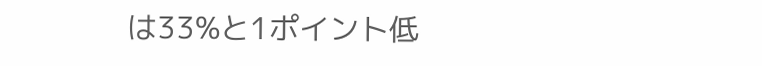は33%と1ポイント低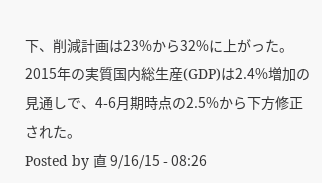下、削減計画は23%から32%に上がった。
2015年の実質国内総生産(GDP)は2.4%増加の見通しで、4-6月期時点の2.5%から下方修正された。
Posted by 直 9/16/15 - 08:26